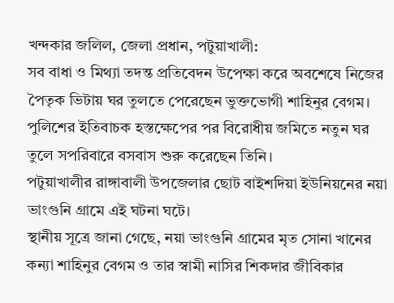খন্দকার জলিল, জেলা প্রধান, পটুয়াখালী:
সব বাধা ও মিথ্যা তদন্ত প্রতিবেদন উপেক্ষা করে অবশেষে নিজের পৈতৃক ভিটায় ঘর তুলতে পেরেছেন ভুক্তভোগী শাহিনুর বেগম। পুলিশের ইতিবাচক হস্তক্ষেপের পর বিরোধীয় জমিতে নতুন ঘর তুলে সপরিবারে বসবাস শুরু করেছেন তিনি।
পটুয়াখালীর রাঙ্গাবালী উপজেলার ছোট বাইশদিয়া ইউনিয়নের নয়া ভাংগুনি গ্রামে এই ঘটনা ঘটে।
স্থানীয় সূত্রে জানা গেছে, নয়া ভাংগুনি গ্রামের মৃত সোনা খানের কন্যা শাহিনুর বেগম ও তার স্বামী নাসির শিকদার জীবিকার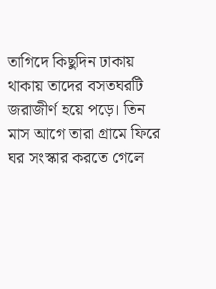তাগিদে কিছুদিন ঢাকায় থাকায় তাদের বসতঘরটি জরাজীর্ণ হয়ে পড়ে। তিন মাস আগে তারা গ্রামে ফিরে ঘর সংস্কার করতে গেলে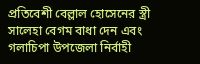প্রতিবেশী বেল্লাল হোসেনের স্ত্রী সালেহা বেগম বাধা দেন এবং গলাচিপা উপজেলা নির্বাহী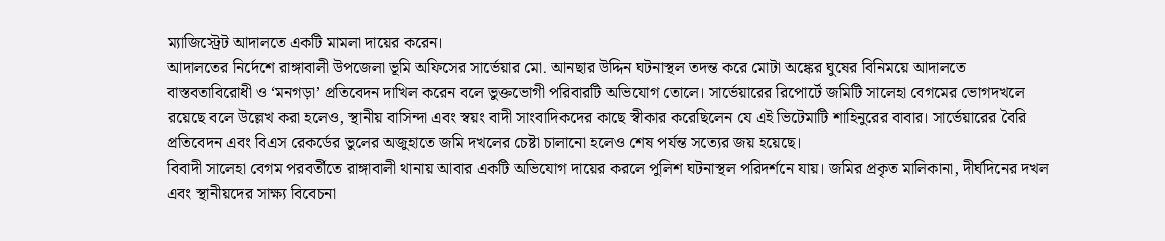ম্যাজিস্ট্রেট আদালতে একটি মামলা দায়ের করেন।
আদালতের নির্দেশে রাঙ্গাবালী উপজেলা ভূমি অফিসের সার্ভেয়ার মো. আনছার উদ্দিন ঘটনাস্থল তদন্ত করে মোটা অঙ্কের ঘুষের বিনিময়ে আদালতে বাস্তবতাবিরোধী ও ‘মনগড়া’ প্রতিবেদন দাখিল করেন বলে ভুক্তভোগী পরিবারটি অভিযোগ তোলে। সার্ভেয়ারের রিপোর্টে জমিটি সালেহা বেগমের ভোগদখলে রয়েছে বলে উল্লেখ করা হলেও, স্থানীয় বাসিন্দা এবং স্বয়ং বাদী সাংবাদিকদের কাছে স্বীকার করেছিলেন যে এই ভিটেমাটি শাহিনুরের বাবার। সার্ভেয়ারের বৈরি প্রতিবেদন এবং বিএস রেকর্ডের ভুলের অজুহাতে জমি দখলের চেষ্টা চালানো হলেও শেষ পর্যন্ত সত্যের জয় হয়েছে।
বিবাদী সালেহা বেগম পরবর্তীতে রাঙ্গাবালী থানায় আবার একটি অভিযোগ দায়ের করলে পুলিশ ঘটনাস্থল পরিদর্শনে যায়। জমির প্রকৃত মালিকানা, দীর্ঘদিনের দখল এবং স্থানীয়দের সাক্ষ্য বিবেচনা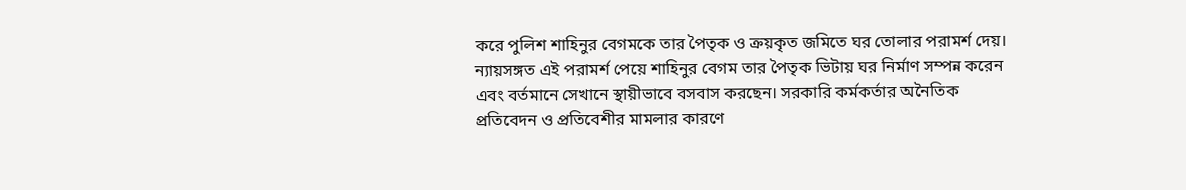করে পুলিশ শাহিনুর বেগমকে তার পৈতৃক ও ক্রয়কৃত জমিতে ঘর তোলার পরামর্শ দেয়।
ন্যায়সঙ্গত এই পরামর্শ পেয়ে শাহিনুর বেগম তার পৈতৃক ভিটায় ঘর নির্মাণ সম্পন্ন করেন এবং বর্তমানে সেখানে স্থায়ীভাবে বসবাস করছেন। সরকারি কর্মকর্তার অনৈতিক প্রতিবেদন ও প্রতিবেশীর মামলার কারণে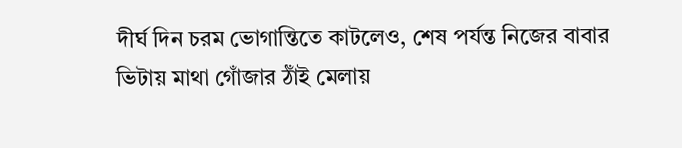দীর্ঘ দিন চরম ভোগান্তিতে কাটলেও, শেষ পর্যন্ত নিজের বাবার ভিটায় মাথা গোঁজার ঠাঁই মেলায়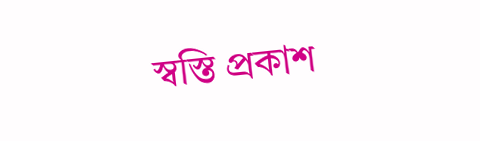স্বস্তি প্রকাশ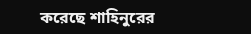করেছে শাহিনুরের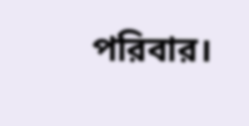পরিবার।